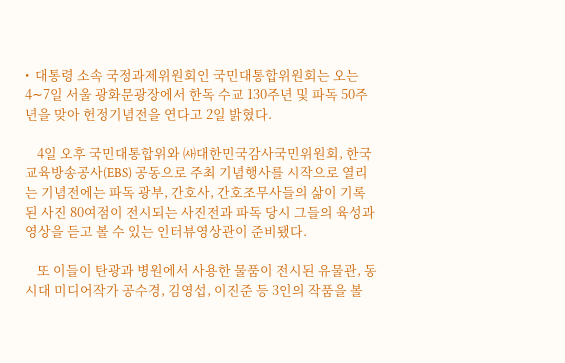•  대통령 소속 국정과제위원회인 국민대통합위원회는 오는 4∼7일 서울 광화문광장에서 한독 수교 130주년 및 파독 50주년을 맞아 헌정기념전을 연다고 2일 밝혔다.

    4일 오후 국민대통합위와 ㈔대한민국감사국민위원회, 한국교육방송공사(EBS) 공동으로 주최 기념행사를 시작으로 열리는 기념전에는 파독 광부, 간호사, 간호조무사들의 삶이 기록된 사진 80여점이 전시되는 사진전과 파독 당시 그들의 육성과 영상을 듣고 볼 수 있는 인터뷰영상관이 준비됐다.

    또 이들이 탄광과 병원에서 사용한 물품이 전시된 유물관, 동시대 미디어작가 공수경, 김영섭, 이진준 등 3인의 작품을 볼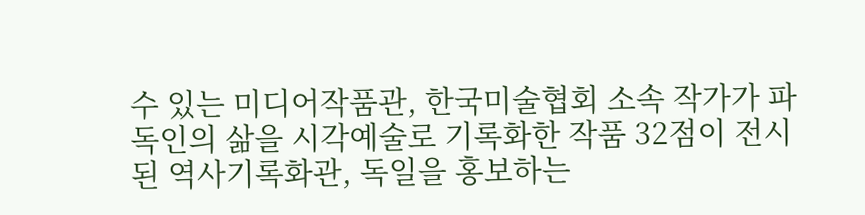수 있는 미디어작품관, 한국미술협회 소속 작가가 파독인의 삶을 시각예술로 기록화한 작품 32점이 전시된 역사기록화관, 독일을 홍보하는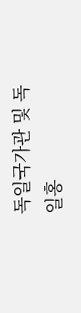독일국가관 및 독일홍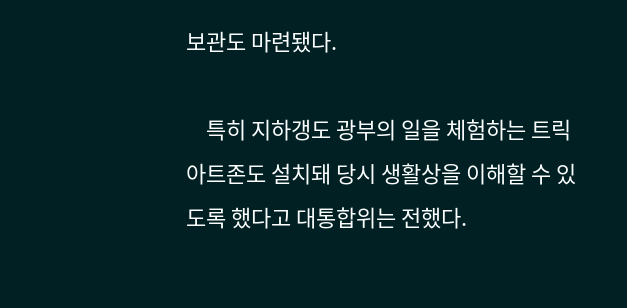보관도 마련됐다.

    특히 지하갱도 광부의 일을 체험하는 트릭아트존도 설치돼 당시 생활상을 이해할 수 있도록 했다고 대통합위는 전했다.